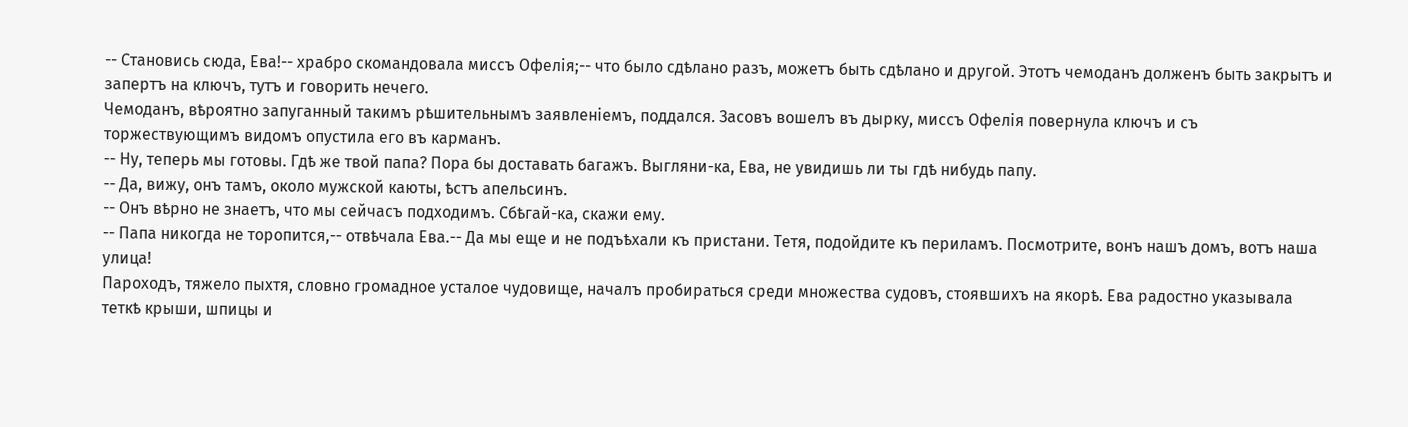-- Становись сюда, Ева!-- храбро скомандовала миссъ Офелія;-- что было сдѣлано разъ, можетъ быть сдѣлано и другой. Этотъ чемоданъ долженъ быть закрытъ и запертъ на ключъ, тутъ и говорить нечего.
Чемоданъ, вѣроятно запуганный такимъ рѣшительнымъ заявленіемъ, поддался. Засовъ вошелъ въ дырку, миссъ Офелія повернула ключъ и съ торжествующимъ видомъ опустила его въ карманъ.
-- Ну, теперь мы готовы. Гдѣ же твой папа? Пора бы доставать багажъ. Выгляни-ка, Ева, не увидишь ли ты гдѣ нибудь папу.
-- Да, вижу, онъ тамъ, около мужской каюты, ѣстъ апельсинъ.
-- Онъ вѣрно не знаетъ, что мы сейчасъ подходимъ. Сбѣгай-ка, скажи ему.
-- Папа никогда не торопится,-- отвѣчала Ева.-- Да мы еще и не подъѣхали къ пристани. Тетя, подойдите къ периламъ. Посмотрите, вонъ нашъ домъ, вотъ наша улица!
Пароходъ, тяжело пыхтя, словно громадное усталое чудовище, началъ пробираться среди множества судовъ, стоявшихъ на якорѣ. Ева радостно указывала теткѣ крыши, шпицы и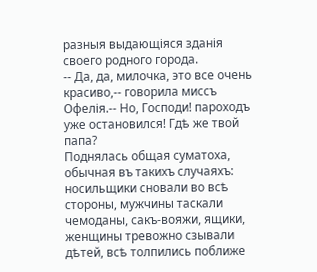разныя выдающіяся зданія своего родного города.
-- Да, да, милочка, это все очень красиво,-- говорила миссъ Офелія.-- Но, Господи! пароходъ уже остановился! Гдѣ же твой папа?
Поднялась общая суматоха, обычная въ такихъ случаяхъ: носильщики сновали во всѣ стороны, мужчины таскали чемоданы, сакъ-вояжи, ящики, женщины тревожно сзывали дѣтей, всѣ толпились поближе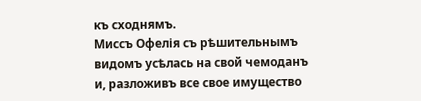къ сходнямъ.
Миссъ Офелія съ рѣшительнымъ видомъ усѣлась на свой чемоданъ и, разложивъ все свое имущество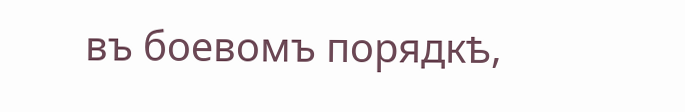въ боевомъ порядкѣ,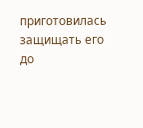приготовилась защищать его до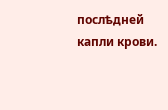послѣдней капли крови.